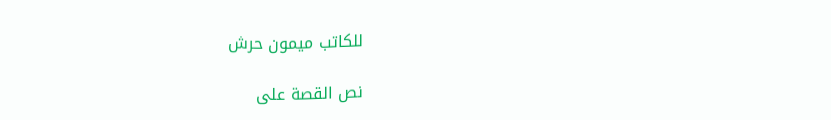للكاتب ميمون حرش

نص القصة على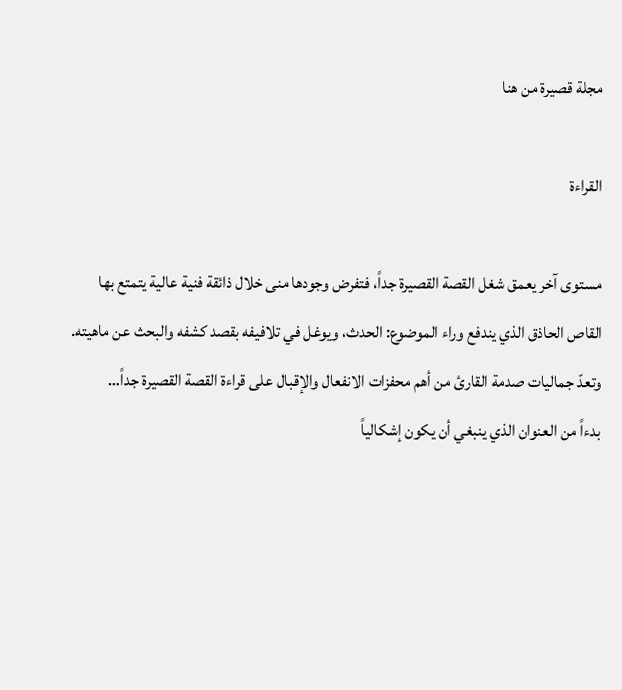مجلة قصيرة من هنا

القراءة

مستوى آخر يعمق شغل القصة القصيرة جداً، فتفرض وجودها منى خلال ذائقة فنية عالية يتمتع بها القاص الحاذق الذي يندفع وراء الموضوع: الحدث، ويوغل في تلافيفه بقصد كشفه والبحث عن ماهيته.
وتعدّ جماليات صدمة القارئ من أهم محفزات الانفعال والإقبال على قراءة القصة القصيرة جداً…
بدءاً من العنوان الذي ينبغي أن يكون إشكالياً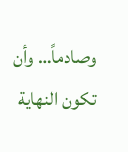وصادماً… وأن تكون النهاية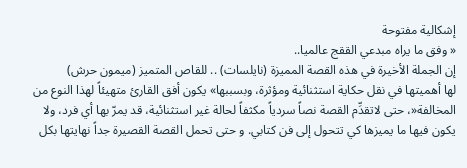إشكالية مفتوحة
« وفق ما يراه مبدعي الققج عالميا..
إن الجملة الأخيرة في هذه القصة المميزة (نايلسات) .. للقاص المتميز (ميمون حرش)
لها أهميتها في نقل حكاية استثنائية ومؤثرة، وبسببها» يكون أفق القارئ متهيئاً لهذا النوع من المخالفة«، حتى لاتقدِّم القصة نصاً سردياً مكثفاً لحالة غير استثنائية، قد يمرّ بها أي فرد، ولا يكون فيها ما يميزها كي تتحول إلى فن كتابي. و حتى تحمل القصة القصيرة جداً نهايتها بكل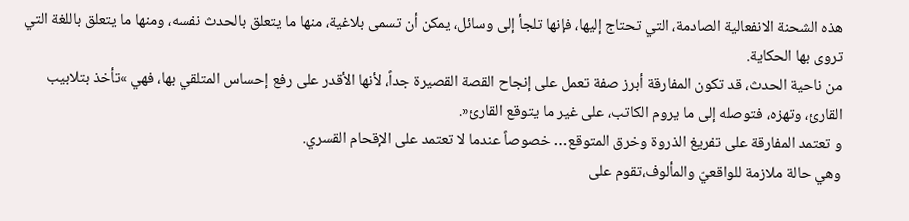هذه الشحنة الانفعالية الصادمة، التي تحتاج إليها، فإنها تلجأ إلى وسائل، يمكن أن تسمى بلاغية، منها ما يتعلق بالحدث نفسه، ومنها ما يتعلق باللغة التي تروى بها الحكاية.
من ناحية الحدث، قد تكون المفارقة أبرز صفة تعمل على إنجاح القصة القصيرة جداً، لأنها الأقدر على رفع إحساس المتلقي بها، فهي »تأخذ بتلابيب القارئ، وتهزه، فتوصله إلى ما يروم الكاتب، على غير ما يتوقع القارئ«.
و تعتمد المفارقة على تفريغ الذروة وخرق المتوقع… خصوصاً عندما لا تعتمد على الإقحام القسري.
وهي حالة ملازمة للواقعيّ والمألوف،تقوم على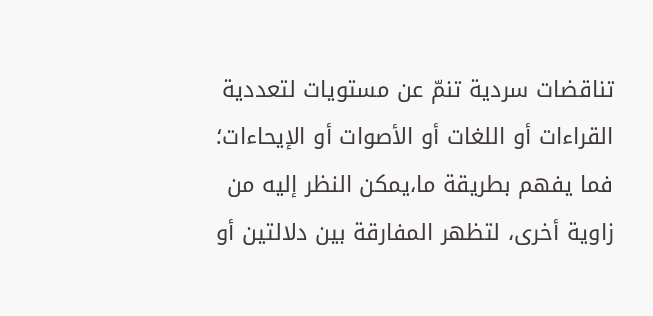تناقضات سردية تنمّ عن مستويات لتعددية القراءات أو اللغات أو الأصوات أو الإيحاءات؛ فما يفهم بطريقة ما،يمكن النظر إليه من زاوية أخرى، لتظهر المفارقة بين دلالتين أو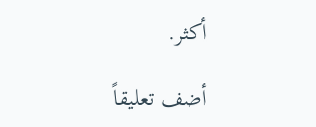أكثر.

أضف تعليقاً